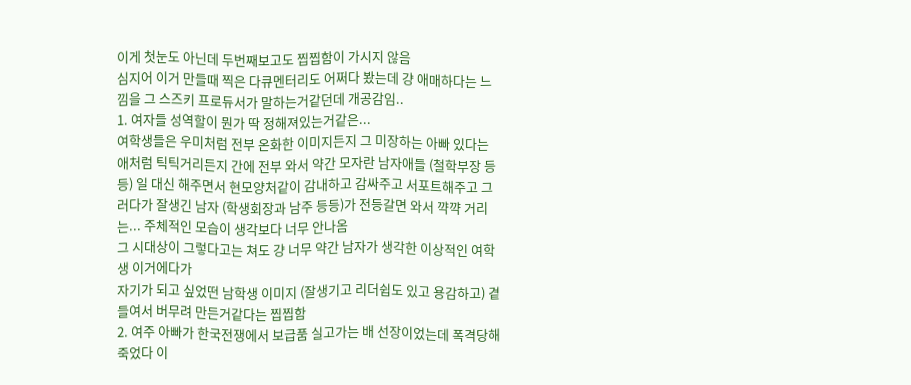이게 첫눈도 아닌데 두번째보고도 찝찝함이 가시지 않음
심지어 이거 만들때 찍은 다큐멘터리도 어쩌다 봤는데 걍 애매하다는 느낌을 그 스즈키 프로듀서가 말하는거같던데 개공감임..
1. 여자들 성역할이 뭔가 딱 정해져있는거같은...
여학생들은 우미처럼 전부 온화한 이미지든지 그 미장하는 아빠 있다는 애처럼 틱틱거리든지 간에 전부 와서 약간 모자란 남자애들 (철학부장 등등) 일 대신 해주면서 현모양처같이 감내하고 감싸주고 서포트해주고 그러다가 잘생긴 남자 (학생회장과 남주 등등)가 전등갈면 와서 꺅꺅 거리는... 주체적인 모습이 생각보다 너무 안나옴
그 시대상이 그렇다고는 쳐도 걍 너무 약간 남자가 생각한 이상적인 여학생 이거에다가
자기가 되고 싶었떤 남학생 이미지 (잘생기고 리더쉽도 있고 용감하고) 곁들여서 버무려 만든거같다는 찝찝함
2. 여주 아빠가 한국전쟁에서 보급품 실고가는 배 선장이었는데 폭격당해 죽었다 이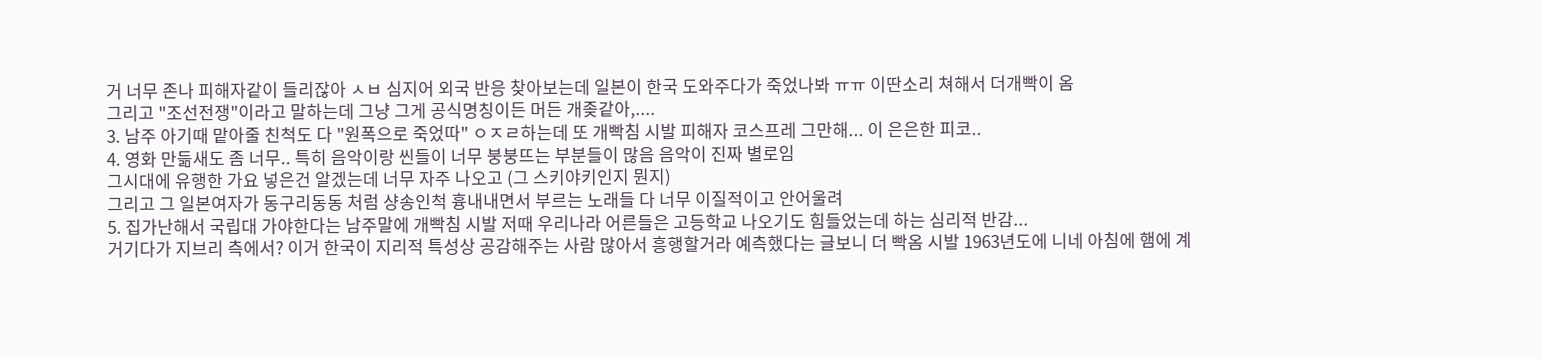거 너무 존나 피해자같이 들리잖아 ㅅㅂ 심지어 외국 반응 찾아보는데 일본이 한국 도와주다가 죽었나봐 ㅠㅠ 이딴소리 쳐해서 더개빡이 옴
그리고 "조선전쟁"이라고 말하는데 그냥 그게 공식명칭이든 머든 개좆같아,....
3. 남주 아기때 맡아줄 친척도 다 "원폭으로 죽었따" ㅇㅈㄹ하는데 또 개빡침 시발 피해자 코스프레 그만해... 이 은은한 피코..
4. 영화 만듦새도 좀 너무.. 특히 음악이랑 씬들이 너무 붕붕뜨는 부분들이 많음 음악이 진짜 별로임
그시대에 유행한 가요 넣은건 알겠는데 너무 자주 나오고 (그 스키야키인지 뭔지)
그리고 그 일본여자가 동구리동동 처럼 샹송인척 흉내내면서 부르는 노래들 다 너무 이질적이고 안어울려
5. 집가난해서 국립대 가야한다는 남주말에 개빡침 시발 저때 우리나라 어른들은 고등학교 나오기도 힘들었는데 하는 심리적 반감...
거기다가 지브리 측에서? 이거 한국이 지리적 특성상 공감해주는 사람 많아서 흥행할거라 예측했다는 글보니 더 빡옴 시발 1963년도에 니네 아침에 햄에 계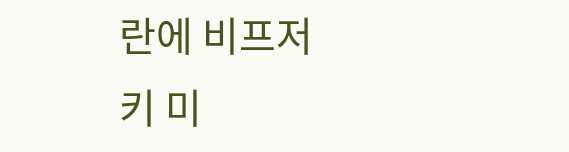란에 비프저키 미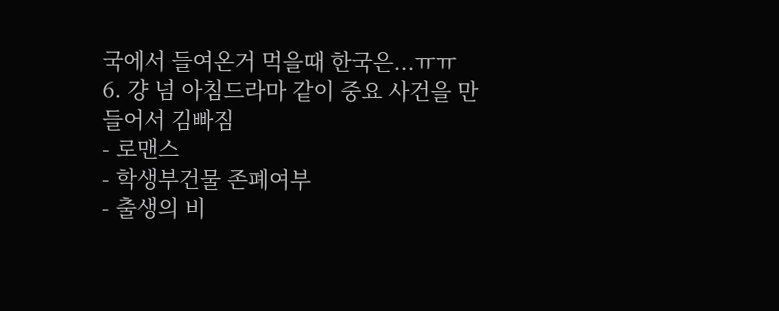국에서 들여온거 먹을때 한국은...ㅠㅠ
6. 걍 넘 아침드라마 같이 중요 사건을 만들어서 김빠짐
- 로맨스
- 학생부건물 존폐여부
- 출생의 비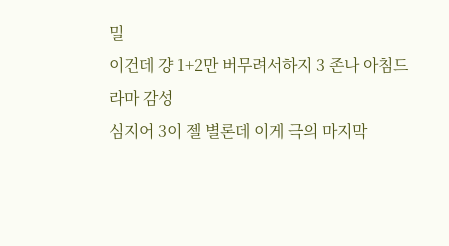밀
이건데 걍 1+2만 버무려서하지 3 존나 아침드라마 감성
심지어 3이 젤 별론데 이게 극의 마지막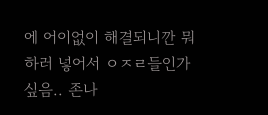에 어이없이 해결되니깐 뭐하러 넣어서 ㅇㅈㄹ들인가 싶음.. 존나